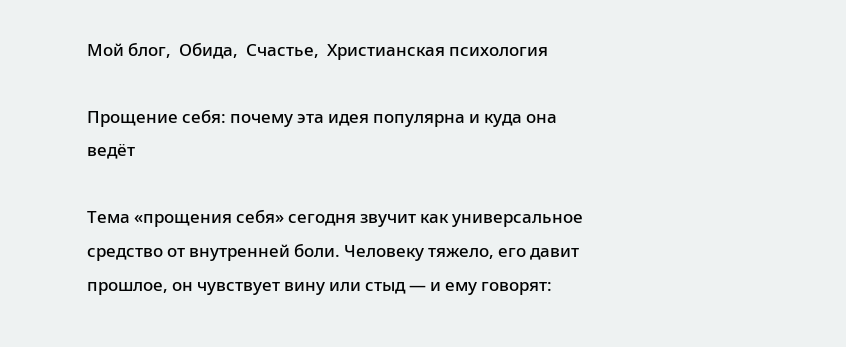Мой блог,  Обида,  Счастье,  Христианская психология

Прощение себя: почему эта идея популярна и куда она ведёт

Тема «прощения себя» сегодня звучит как универсальное средство от внутренней боли. Человеку тяжело, его давит прошлое, он чувствует вину или стыд — и ему говорят: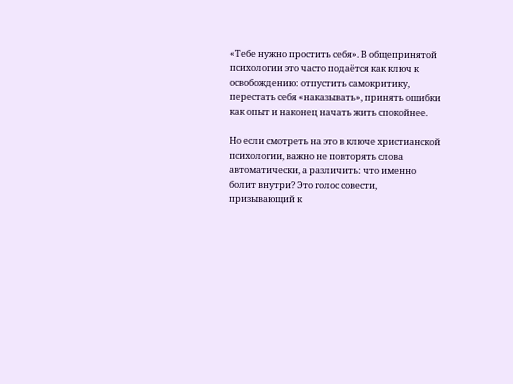«Тебе нужно простить себя». В общепринятой психологии это часто подаётся как ключ к освобождению: отпустить самокритику, перестать себя «наказывать», принять ошибки как опыт и наконец начать жить спокойнее.

Но если смотреть на это в ключе христианской психологии, важно не повторять слова автоматически, а различить: что именно болит внутри? Это голос совести, призывающий к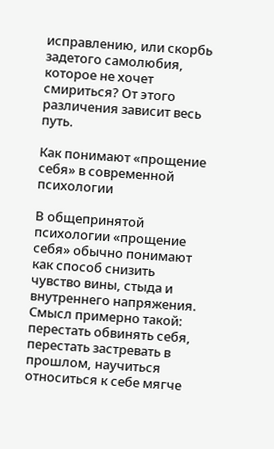исправлению, или скорбь задетого самолюбия, которое не хочет смириться? От этого различения зависит весь путь.

Как понимают «прощение себя» в современной психологии

В общепринятой психологии «прощение себя» обычно понимают как способ снизить чувство вины, стыда и внутреннего напряжения. Смысл примерно такой: перестать обвинять себя, перестать застревать в прошлом, научиться относиться к себе мягче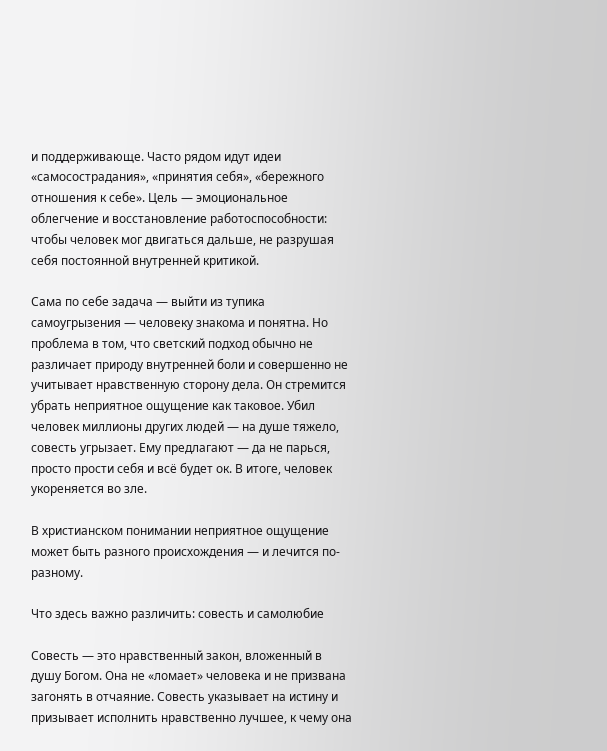и поддерживающе. Часто рядом идут идеи «самосострадания», «принятия себя», «бережного отношения к себе». Цель — эмоциональное облегчение и восстановление работоспособности: чтобы человек мог двигаться дальше, не разрушая себя постоянной внутренней критикой.

Сама по себе задача — выйти из тупика самоугрызения — человеку знакома и понятна. Но проблема в том, что светский подход обычно не различает природу внутренней боли и совершенно не учитывает нравственную сторону дела. Он стремится убрать неприятное ощущение как таковое. Убил человек миллионы других людей — на душе тяжело, совесть угрызает. Ему предлагают — да не парься, просто прости себя и всё будет ок. В итоге, человек укореняется во зле.

В христианском понимании неприятное ощущение может быть разного происхождения — и лечится по-разному.

Что здесь важно различить: совесть и самолюбие

Совесть — это нравственный закон, вложенный в душу Богом. Она не «ломает» человека и не призвана загонять в отчаяние. Совесть указывает на истину и призывает исполнить нравственно лучшее, к чему она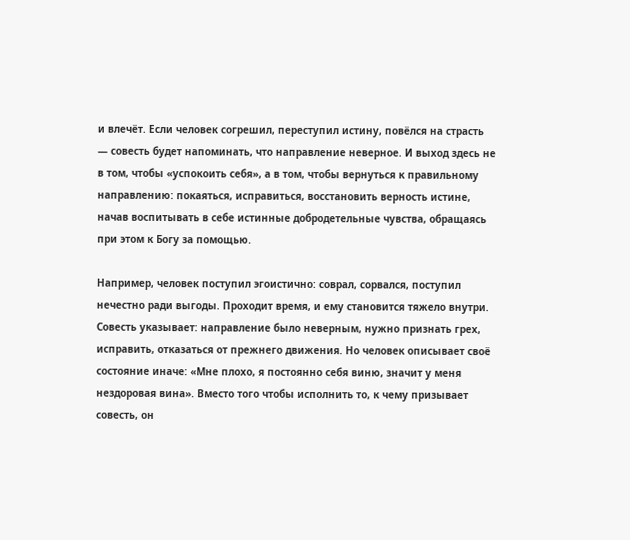и влечёт. Если человек согрешил, переступил истину, повёлся на страсть — совесть будет напоминать, что направление неверное. И выход здесь не в том, чтобы «успокоить себя», а в том, чтобы вернуться к правильному направлению: покаяться, исправиться, восстановить верность истине, начав воспитывать в себе истинные добродетельные чувства, обращаясь при этом к Богу за помощью.

Например, человек поступил эгоистично: соврал, сорвался, поступил нечестно ради выгоды. Проходит время, и ему становится тяжело внутри. Совесть указывает: направление было неверным, нужно признать грех, исправить, отказаться от прежнего движения. Но человек описывает своё состояние иначе: «Мне плохо, я постоянно себя виню, значит у меня нездоровая вина». Вместо того чтобы исполнить то, к чему призывает совесть, он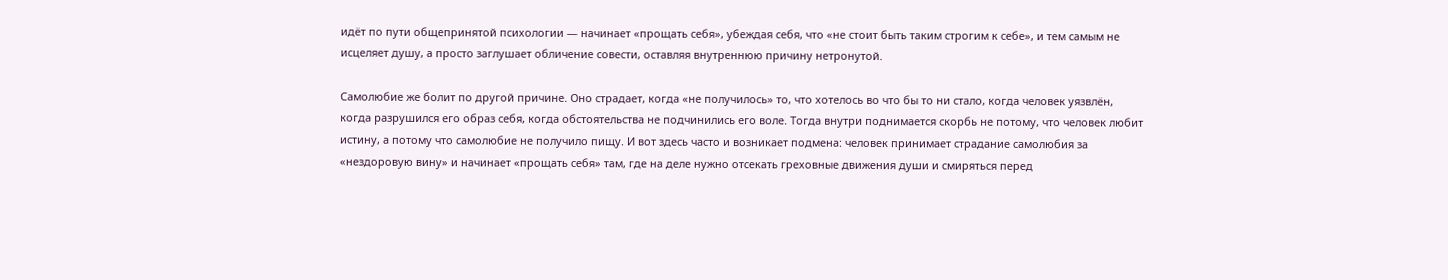идёт по пути общепринятой психологии — начинает «прощать себя», убеждая себя, что «не стоит быть таким строгим к себе», и тем самым не исцеляет душу, а просто заглушает обличение совести, оставляя внутреннюю причину нетронутой.

Самолюбие же болит по другой причине. Оно страдает, когда «не получилось» то, что хотелось во что бы то ни стало, когда человек уязвлён, когда разрушился его образ себя, когда обстоятельства не подчинились его воле. Тогда внутри поднимается скорбь не потому, что человек любит истину, а потому что самолюбие не получило пищу. И вот здесь часто и возникает подмена: человек принимает страдание самолюбия за «нездоровую вину» и начинает «прощать себя» там, где на деле нужно отсекать греховные движения души и смиряться перед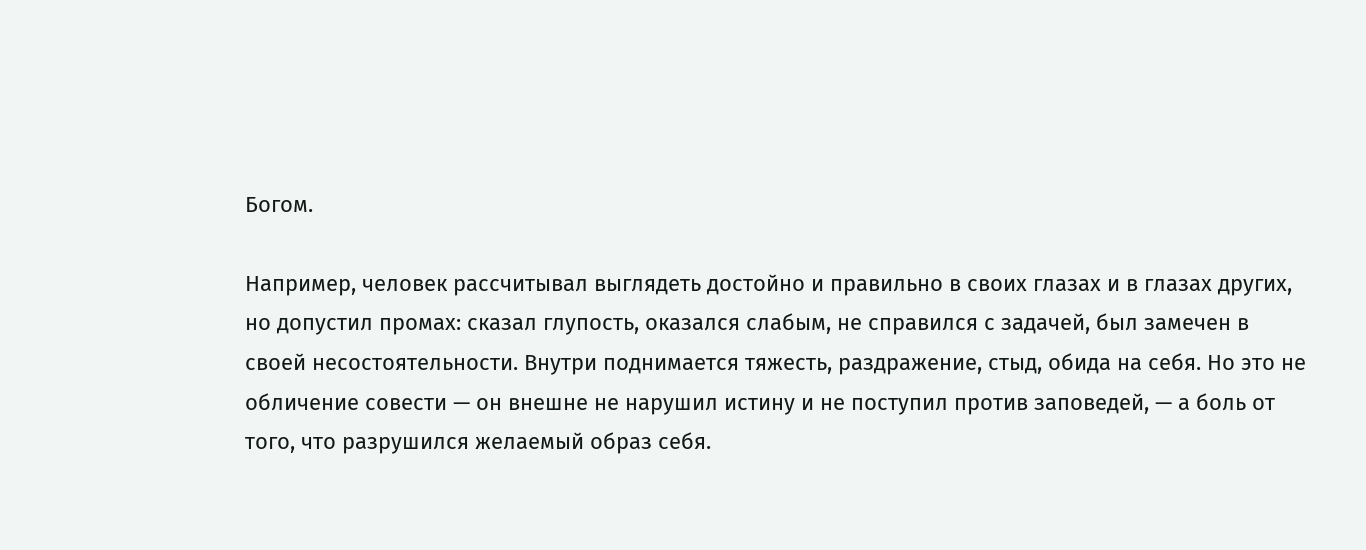Богом.

Например, человек рассчитывал выглядеть достойно и правильно в своих глазах и в глазах других, но допустил промах: сказал глупость, оказался слабым, не справился с задачей, был замечен в своей несостоятельности. Внутри поднимается тяжесть, раздражение, стыд, обида на себя. Но это не обличение совести — он внешне не нарушил истину и не поступил против заповедей, — а боль от того, что разрушился желаемый образ себя.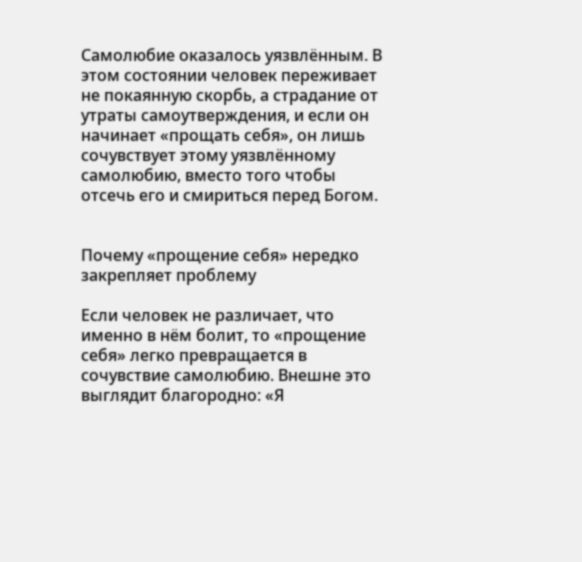Самолюбие оказалось уязвлённым. В этом состоянии человек переживает не покаянную скорбь, а страдание от утраты самоутверждения, и если он начинает «прощать себя», он лишь сочувствует этому уязвлённому самолюбию, вместо того чтобы отсечь его и смириться перед Богом.


Почему «прощение себя» нередко закрепляет проблему

Если человек не различает, что именно в нём болит, то «прощение себя» легко превращается в сочувствие самолюбию. Внешне это выглядит благородно: «Я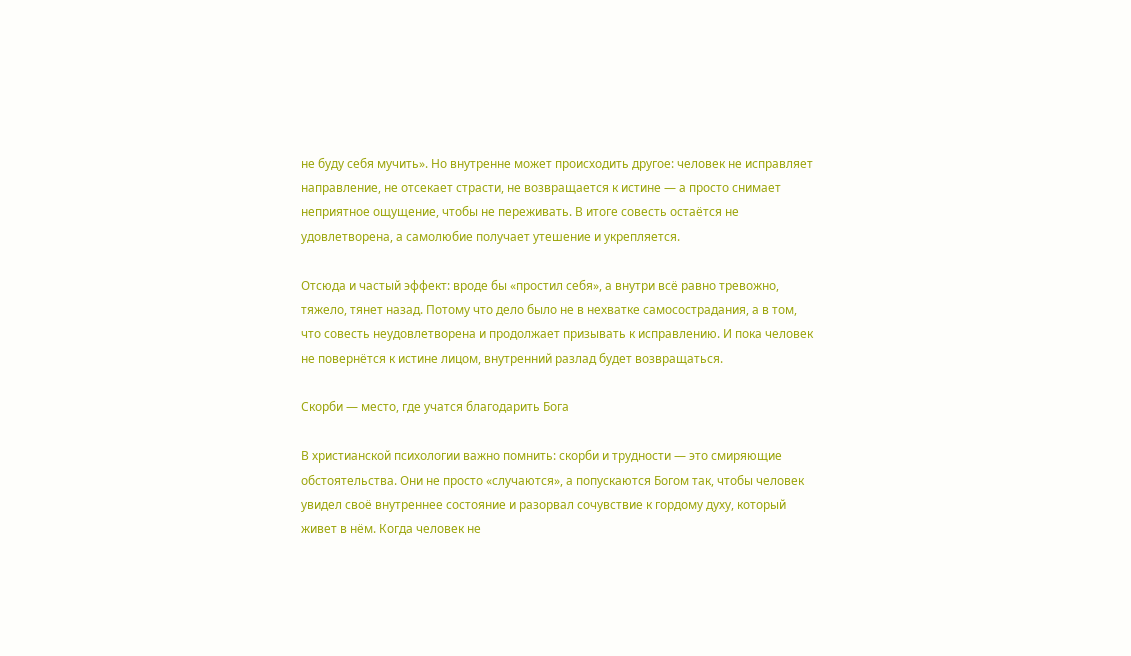не буду себя мучить». Но внутренне может происходить другое: человек не исправляет направление, не отсекает страсти, не возвращается к истине — а просто снимает неприятное ощущение, чтобы не переживать. В итоге совесть остаётся не удовлетворена, а самолюбие получает утешение и укрепляется.

Отсюда и частый эффект: вроде бы «простил себя», а внутри всё равно тревожно, тяжело, тянет назад. Потому что дело было не в нехватке самосострадания, а в том, что совесть неудовлетворена и продолжает призывать к исправлению. И пока человек не повернётся к истине лицом, внутренний разлад будет возвращаться.

Скорби — место, где учатся благодарить Бога

В христианской психологии важно помнить: скорби и трудности — это смиряющие обстоятельства. Они не просто «случаются», а попускаются Богом так, чтобы человек увидел своё внутреннее состояние и разорвал сочувствие к гордому духу, который живет в нём. Когда человек не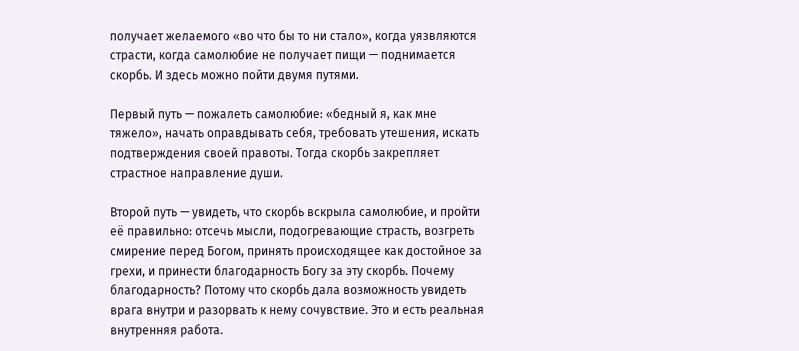получает желаемого «во что бы то ни стало», когда уязвляются страсти, когда самолюбие не получает пищи — поднимается скорбь. И здесь можно пойти двумя путями.

Первый путь — пожалеть самолюбие: «бедный я, как мне тяжело», начать оправдывать себя, требовать утешения, искать подтверждения своей правоты. Тогда скорбь закрепляет страстное направление души.

Второй путь — увидеть, что скорбь вскрыла самолюбие, и пройти её правильно: отсечь мысли, подогревающие страсть, возгреть смирение перед Богом, принять происходящее как достойное за грехи, и принести благодарность Богу за эту скорбь. Почему благодарность? Потому что скорбь дала возможность увидеть врага внутри и разорвать к нему сочувствие. Это и есть реальная внутренняя работа.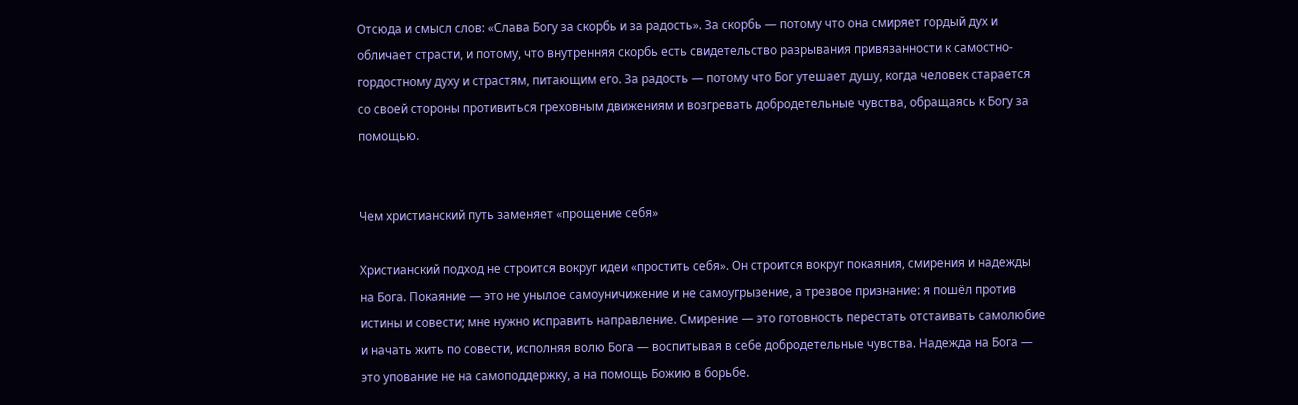Отсюда и смысл слов: «Слава Богу за скорбь и за радость». За скорбь — потому что она смиряет гордый дух и обличает страсти, и потому, что внутренняя скорбь есть свидетельство разрывания привязанности к самостно-гордостному духу и страстям, питающим его. За радость — потому что Бог утешает душу, когда человек старается со своей стороны противиться греховным движениям и возгревать добродетельные чувства, обращаясь к Богу за помощью.


Чем христианский путь заменяет «прощение себя»

Христианский подход не строится вокруг идеи «простить себя». Он строится вокруг покаяния, смирения и надежды на Бога. Покаяние — это не унылое самоуничижение и не самоугрызение, а трезвое признание: я пошёл против истины и совести; мне нужно исправить направление. Смирение — это готовность перестать отстаивать самолюбие и начать жить по совести, исполняя волю Бога — воспитывая в себе добродетельные чувства. Надежда на Бога — это упование не на самоподдержку, а на помощь Божию в борьбе.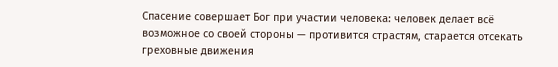Спасение совершает Бог при участии человека: человек делает всё возможное со своей стороны — противится страстям, старается отсекать греховные движения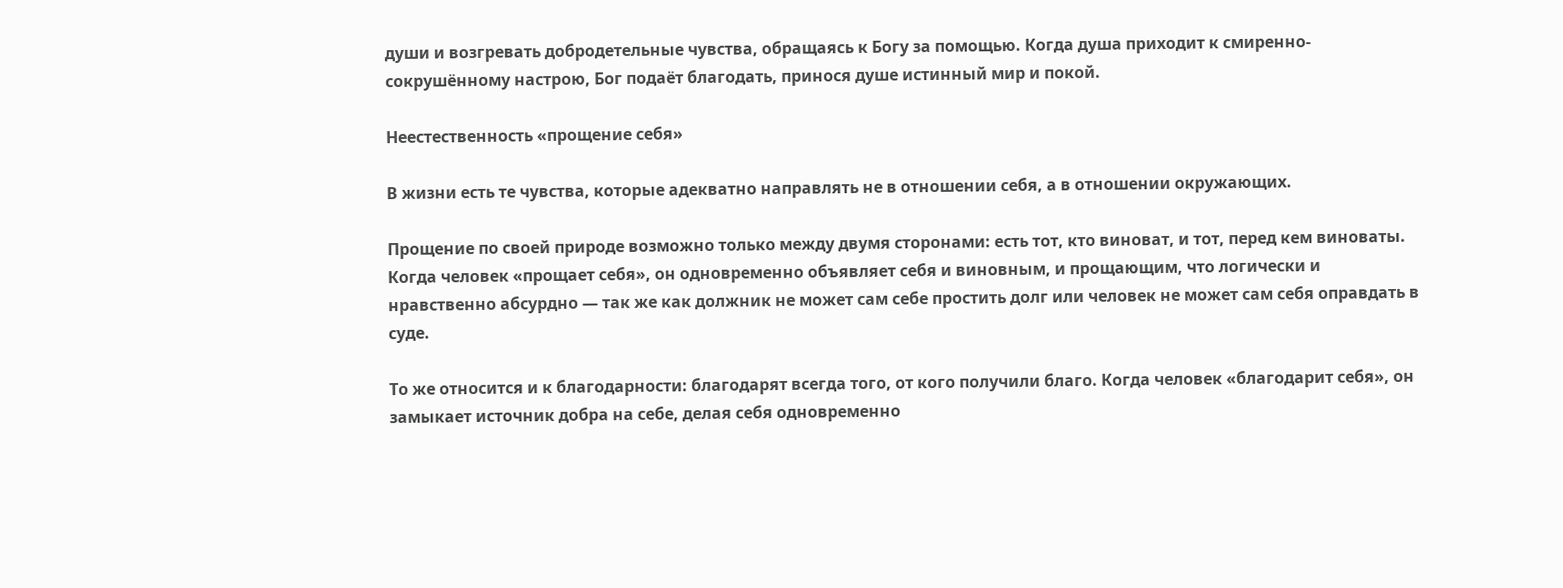души и возгревать добродетельные чувства, обращаясь к Богу за помощью. Когда душа приходит к смиренно-сокрушённому настрою, Бог подаёт благодать, принося душе истинный мир и покой.

Неестественность «прощение себя»

В жизни есть те чувства, которые адекватно направлять не в отношении себя, а в отношении окружающих.

Прощение по своей природе возможно только между двумя сторонами: есть тот, кто виноват, и тот, перед кем виноваты. Когда человек «прощает себя», он одновременно объявляет себя и виновным, и прощающим, что логически и нравственно абсурдно — так же как должник не может сам себе простить долг или человек не может сам себя оправдать в суде.

То же относится и к благодарности: благодарят всегда того, от кого получили благо. Когда человек «благодарит себя», он замыкает источник добра на себе, делая себя одновременно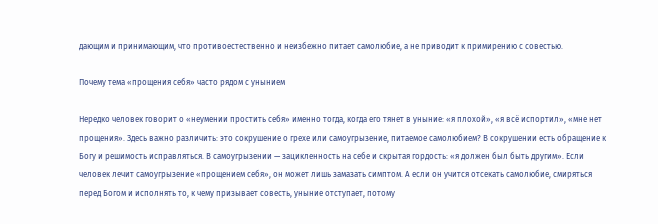дающим и принимающим, что противоестественно и неизбежно питает самолюбие, а не приводит к примирению с совестью.

Почему тема «прощения себя» часто рядом с унынием

Нередко человек говорит о «неумении простить себя» именно тогда, когда его тянет в уныние: «я плохой», «я всё испортил», «мне нет прощения». Здесь важно различить: это сокрушение о грехе или самоугрызение, питаемое самолюбием? В сокрушении есть обращение к Богу и решимость исправляться. В самоугрызении — зацикленность на себе и скрытая гордость: «я должен был быть другим». Если человек лечит самоугрызение «прощением себя», он может лишь замазать симптом. А если он учится отсекать самолюбие, смиряться перед Богом и исполнять то, к чему призывает совесть, уныние отступает, потому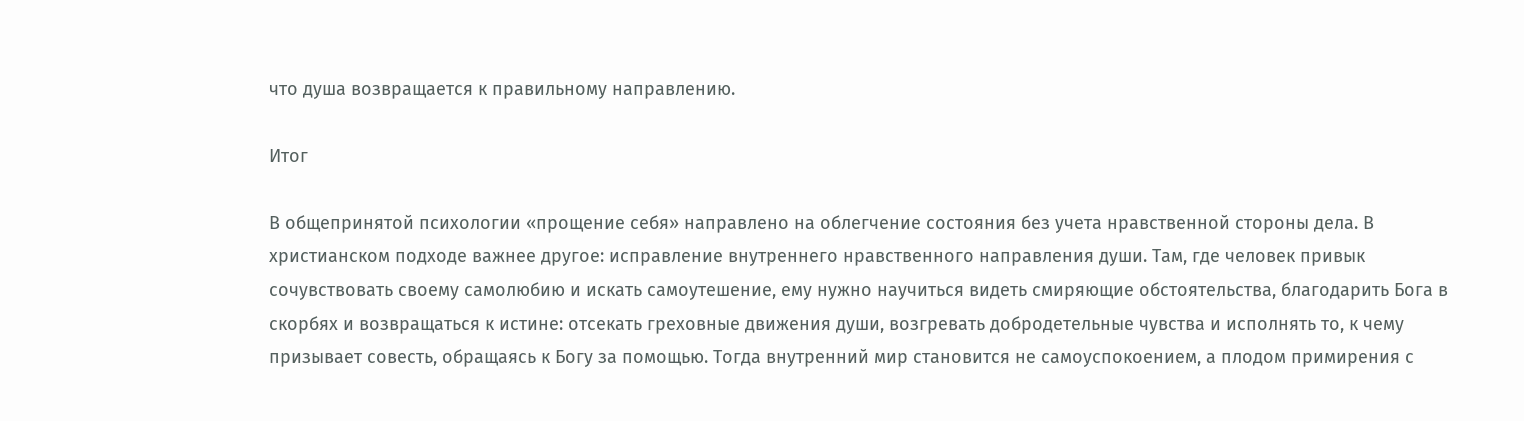что душа возвращается к правильному направлению.

Итог

В общепринятой психологии «прощение себя» направлено на облегчение состояния без учета нравственной стороны дела. В христианском подходе важнее другое: исправление внутреннего нравственного направления души. Там, где человек привык сочувствовать своему самолюбию и искать самоутешение, ему нужно научиться видеть смиряющие обстоятельства, благодарить Бога в скорбях и возвращаться к истине: отсекать греховные движения души, возгревать добродетельные чувства и исполнять то, к чему призывает совесть, обращаясь к Богу за помощью. Тогда внутренний мир становится не самоуспокоением, а плодом примирения с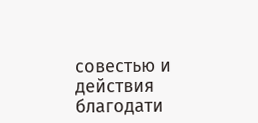совестью и действия благодати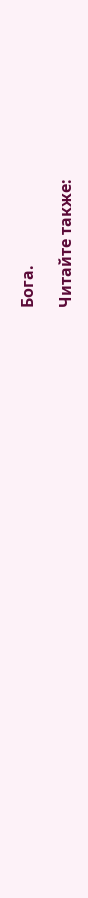Бога.

Читайте также: